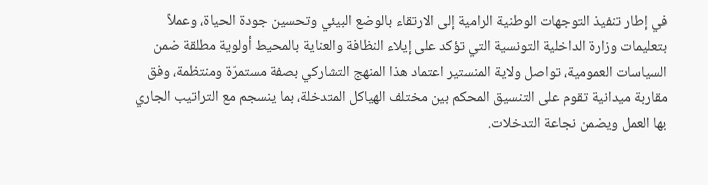في إطار تنفيذ التوجهات الوطنية الرامية إلى الارتقاء بالوضع البيئي وتحسين جودة الحياة، وعملاً بتعليمات وزارة الداخلية التونسية التي تؤكد على إيلاء النظافة والعناية بالمحيط أولوية مطلقة ضمن السياسات العمومية، تواصل ولاية المنستير اعتماد هذا المنهج التشاركي بصفة مستمرّة ومنتظمة، وفق مقاربة ميدانية تقوم على التنسيق المحكم بين مختلف الهياكل المتدخلة، بما ينسجم مع التراتيب الجاري بها العمل ويضمن نجاعة التدخلات.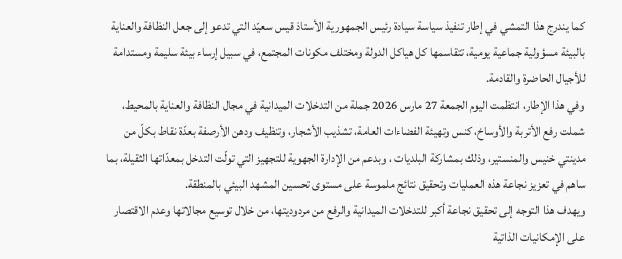كما يندرج هذا التمشي في إطار تنفيذ سياسة سيادة رئيس الجمهورية الأستاذ قيس سعيّد التي تدعو إلى جعل النظافة والعناية بالبيئة مسؤولية جماعية يومية، تتقاسمها كل هياكل الدولة ومختلف مكونات المجتمع، في سبيل إرساء بيئة سليمة ومستدامة للأجيال الحاضرة والقادمة.
وفي هذا الإطار، انتظمت اليوم الجمعة 27 مارس 2026 جملة من التدخلات الميدانية في مجال النظافة والعناية بالمحيط، شملت رفع الأتربة والأوساخ، كنس وتهيئة الفضاءات العامة، تشذيب الأشجار، وتنظيف ودهن الأرصفة بعدّة نقاط بكلّ من مدينتي خنيس والمنستير، وذلك بمشاركة البلديات ، وبدعم من الإدارة الجهوية للتجهيز التي تولّت التدخل بمعدّاتها الثقيلة، بما ساهم في تعزيز نجاعة هذه العمليات وتحقيق نتائج ملموسة على مستوى تحسين المشهد البيئي بالمنطقة.
ويهدف هذا التوجه إلى تحقيق نجاعة أكبر للتدخلات الميدانية والرفع من مردوديتها، من خلال توسيع مجالاتها وعدم الاقتصار على الإمكانيات الذاتية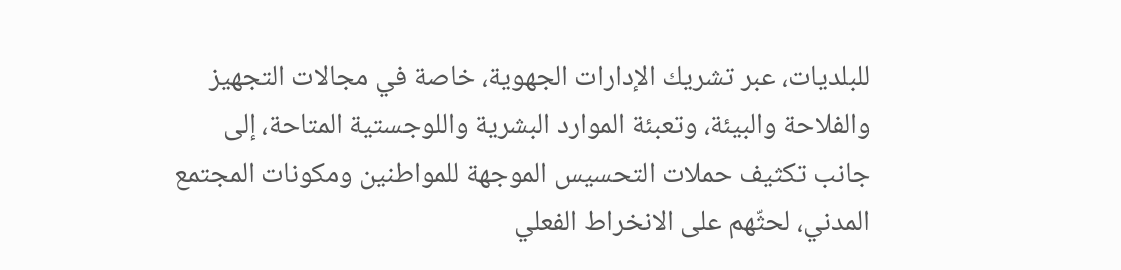للبلديات، عبر تشريك الإدارات الجهوية، خاصة في مجالات التجهيز والفلاحة والبيئة، وتعبئة الموارد البشرية واللوجستية المتاحة، إلى جانب تكثيف حملات التحسيس الموجهة للمواطنين ومكونات المجتمع المدني، لحثّهم على الانخراط الفعلي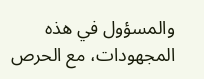والمسؤول في هذه المجهودات، مع الحرص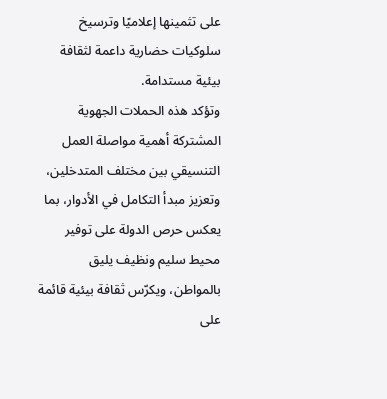على تثمينها إعلاميًا وترسيخ سلوكيات حضارية داعمة لثقافة بيئية مستدامة.
وتؤكد هذه الحملات الجهوية المشتركة أهمية مواصلة العمل التنسيقي بين مختلف المتدخلين، وتعزيز مبدأ التكامل في الأدوار، بما يعكس حرص الدولة على توفير محيط سليم ونظيف يليق بالمواطن، ويكرّس ثقافة بيئية قائمة على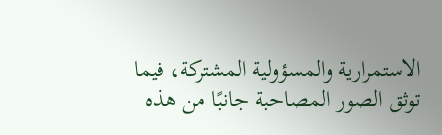الاستمرارية والمسؤولية المشتركة، فيما توثق الصور المصاحبة جانبًا من هذه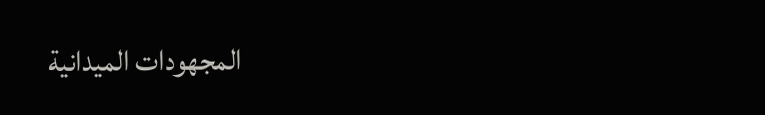المجهودات الميدانية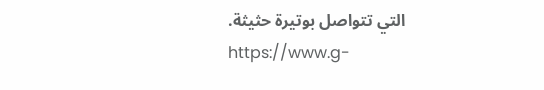التي تتواصل بوتيرة حثيثة.
https://www.g-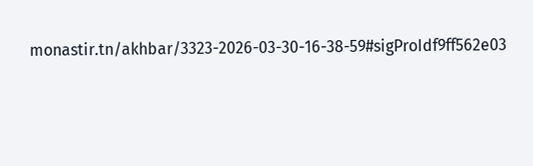monastir.tn/akhbar/3323-2026-03-30-16-38-59#sigProIdf9ff562e03